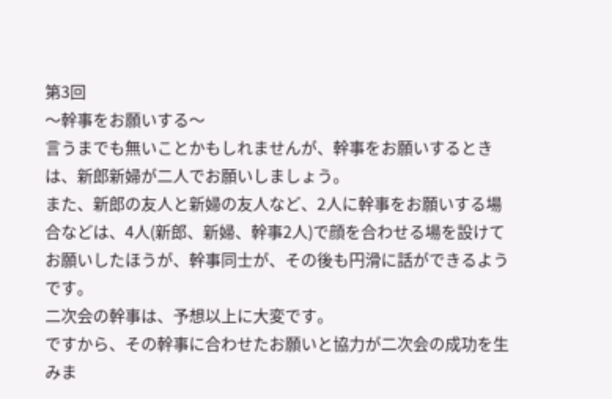第3回
〜幹事をお願いする〜
言うまでも無いことかもしれませんが、幹事をお願いするときは、新郎新婦が二人でお願いしましょう。
また、新郎の友人と新婦の友人など、2人に幹事をお願いする場合などは、4人(新郎、新婦、幹事2人)で顔を合わせる場を設けてお願いしたほうが、幹事同士が、その後も円滑に話ができるようです。
二次会の幹事は、予想以上に大変です。
ですから、その幹事に合わせたお願いと協力が二次会の成功を生みま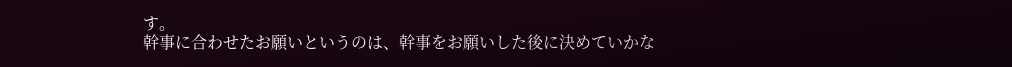す。
幹事に合わせたお願いというのは、幹事をお願いした後に決めていかな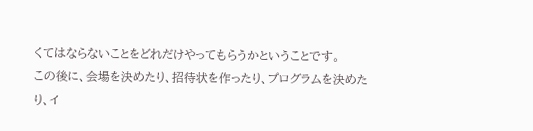くてはならないことをどれだけやってもらうかということです。
この後に、会場を決めたり、招待状を作ったり、プログラムを決めたり、イ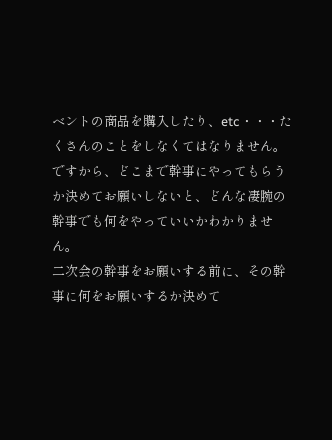ベントの商品を購入したり、etc・・・たくさんのことをしなくてはなりません。ですから、どこまで幹事にやってもらうか決めてお願いしないと、どんな凄腕の幹事でも何をやっていいかわかりません。
二次会の幹事をお願いする前に、その幹事に何をお願いするか決めて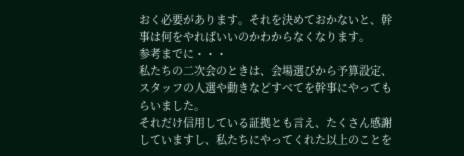おく必要があります。それを決めておかないと、幹事は何をやればいいのかわからなくなります。
参考までに・・・
私たちの二次会のときは、会場選びから予算設定、スタッフの人選や動きなどすべてを幹事にやってもらいました。
それだけ信用している証拠とも言え、たくさん感謝していますし、私たちにやってくれた以上のことを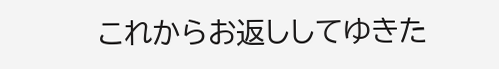これからお返ししてゆきた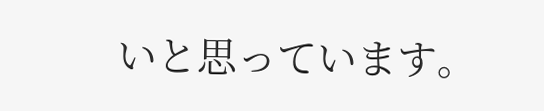いと思っています。